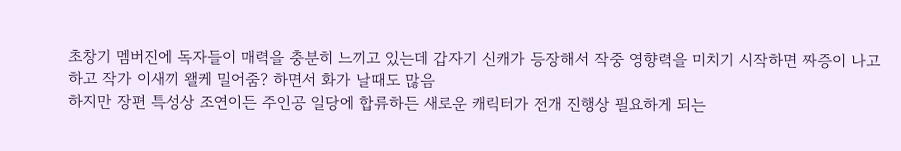초창기 멤버진에 독자들이 매력을 충분히 느끼고 있는데 갑자기 신캐가 등장해서 작중 영향력을 미치기 시작하면 짜증이 나고 하고 작가 이새끼 왤케 밀어줌? 하면서 화가 날때도 많음
하지만 장편 특성상 조연이든 주인공 일당에 합류하든 새로운 캐릭터가 전개 진행상 필요하게 되는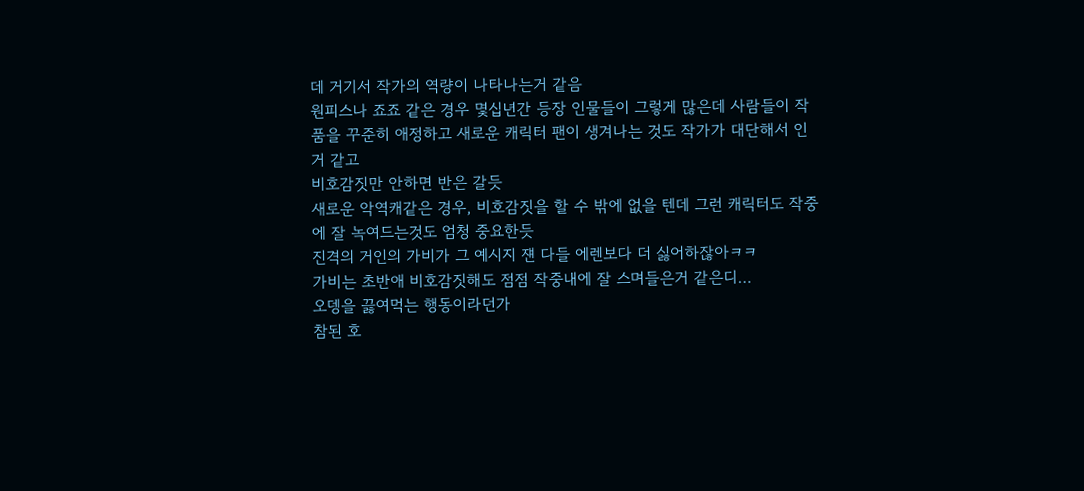데 거기서 작가의 역량이 나타나는거 같음
원피스나 죠죠 같은 경우 몇십년간 등장 인물들이 그렇게 많은데 사람들이 작품을 꾸준히 애정하고 새로운 캐릭터 팬이 생겨나는 것도 작가가 대단해서 인거 같고
비호감짓만 안하면 반은 갈듯
새로운 악역캐같은 경우, 비호감짓을 할 수 밖에 없을 텐데 그런 캐릭터도 작중에 잘 녹여드는것도 엄청 중요한듯
진격의 거인의 가비가 그 예시지 쟨 다들 에렌보다 더 싫어하잖아ㅋㅋ
가비는 초반애 비호감짓해도 점점 작중내에 잘 스며들은거 같은디…
오뎅을 끓여먹는 행동이라던가
참된 호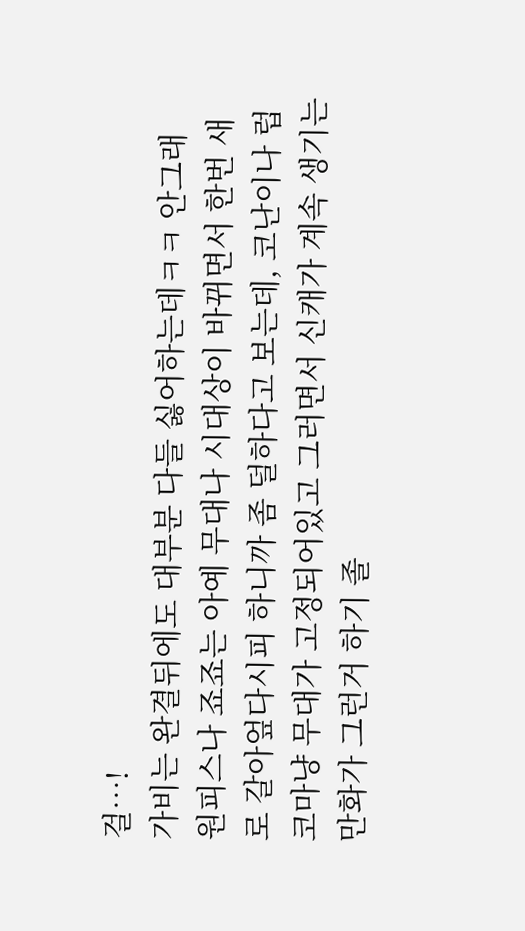걸…!
가비는 완결뒤에도 대부분 다들 싫어하는데ㅋㅋ 안그래
원피스나 죠죠는 아예 무대나 시대상이 바뀌면서 한번 새로 갈아엎다시피 하니까 좀 덜하다고 보는데, 코난이나 럽코마냥 무대가 고정되어있고 그러면서 신캐가 계속 생기는 만화가 그런거 하기 졸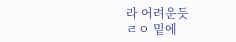라 어려운듯
ㄹㅇ 밑에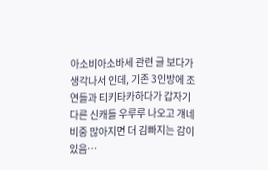아소비아소바세 관련 글 보다가 생각나서 인데, 기존 3인방에 조연들과 티키타카하다가 갑자기 다른 신캐들 우루루 나오고 걔네 비중 많아지면 더 김빠지는 감이 있음…